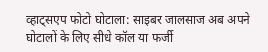व्हाट्सएप फोटो घोटाला: साइबर जालसाज अब अपने घोटालों के लिए सीधे कॉल या फर्जी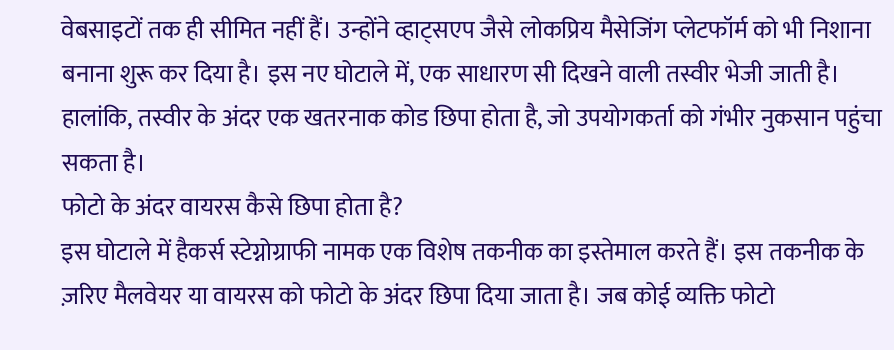वेबसाइटों तक ही सीमित नहीं हैं। उन्होंने व्हाट्सएप जैसे लोकप्रिय मैसेजिंग प्लेटफॉर्म को भी निशाना बनाना शुरू कर दिया है। इस नए घोटाले में, एक साधारण सी दिखने वाली तस्वीर भेजी जाती है। हालांकि, तस्वीर के अंदर एक खतरनाक कोड छिपा होता है, जो उपयोगकर्ता को गंभीर नुकसान पहुंचा सकता है।
फोटो के अंदर वायरस कैसे छिपा होता है?
इस घोटाले में हैकर्स स्टेग्नोग्राफी नामक एक विशेष तकनीक का इस्तेमाल करते हैं। इस तकनीक के ज़रिए मैलवेयर या वायरस को फोटो के अंदर छिपा दिया जाता है। जब कोई व्यक्ति फोटो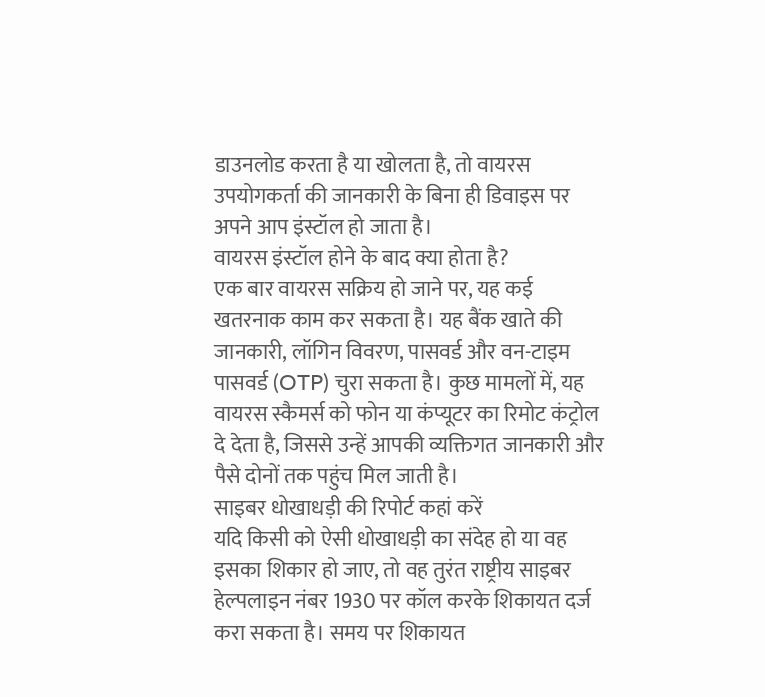डाउनलोड करता है या खोलता है, तो वायरस उपयोगकर्ता की जानकारी के बिना ही डिवाइस पर अपने आप इंस्टॉल हो जाता है।
वायरस इंस्टॉल होने के बाद क्या होता है?
एक बार वायरस सक्रिय हो जाने पर, यह कई खतरनाक काम कर सकता है। यह बैंक खाते की जानकारी, लॉगिन विवरण, पासवर्ड और वन-टाइम पासवर्ड (OTP) चुरा सकता है। कुछ मामलों में, यह वायरस स्कैमर्स को फोन या कंप्यूटर का रिमोट कंट्रोल दे देता है, जिससे उन्हें आपकी व्यक्तिगत जानकारी और पैसे दोनों तक पहुंच मिल जाती है।
साइबर धोखाधड़ी की रिपोर्ट कहां करें
यदि किसी को ऐसी धोखाधड़ी का संदेह हो या वह इसका शिकार हो जाए, तो वह तुरंत राष्ट्रीय साइबर हेल्पलाइन नंबर 1930 पर कॉल करके शिकायत दर्ज करा सकता है। समय पर शिकायत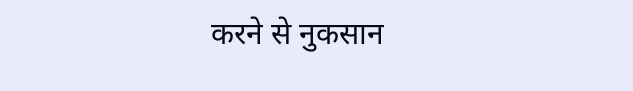करने से नुकसान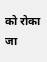को रोका जा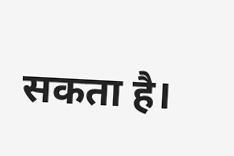सकता है।